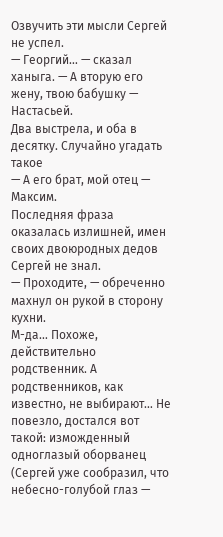Озвучить эти мысли Сергей не успел.
— Георгий… — сказал ханыга. — А вторую его жену, твою бабушку — Настасьей.
Два выстрела, и оба в десятку. Случайно угадать такое
— А его брат, мой отец — Максим.
Последняя фраза оказалась излишней, имен своих двоюродных дедов Сергей не знал.
— Проходите, — обреченно махнул он рукой в сторону кухни.
М-да… Похоже, действительно родственник. А родственников, как известно, не выбирают… Не повезло, достался вот такой: изможденный одноглазый оборванец (Сергей уже сообразил, что небесно-голубой глаз —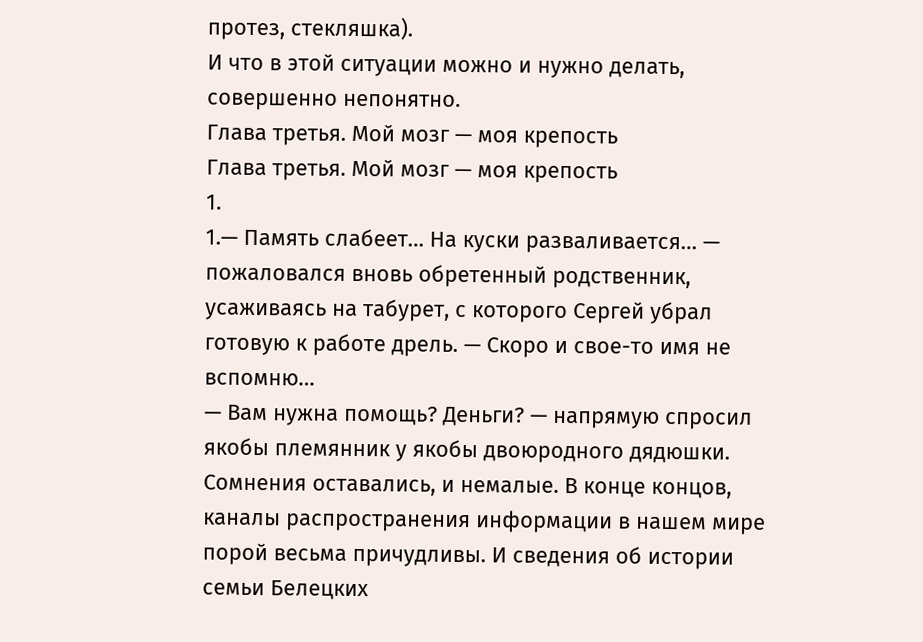протез, стекляшка).
И что в этой ситуации можно и нужно делать, совершенно непонятно.
Глава третья. Мой мозг — моя крепость
Глава третья. Мой мозг — моя крепость
1.
1.— Память слабеет… На куски разваливается… — пожаловался вновь обретенный родственник, усаживаясь на табурет, с которого Сергей убрал готовую к работе дрель. — Скоро и свое-то имя не вспомню…
— Вам нужна помощь? Деньги? — напрямую спросил якобы племянник у якобы двоюродного дядюшки.
Сомнения оставались, и немалые. В конце концов, каналы распространения информации в нашем мире порой весьма причудливы. И сведения об истории семьи Белецких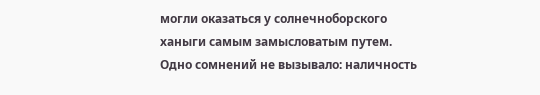могли оказаться у солнечноборского ханыги самым замысловатым путем.
Одно сомнений не вызывало: наличность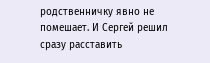родственничку явно не помешает. И Сергей решил сразу расставить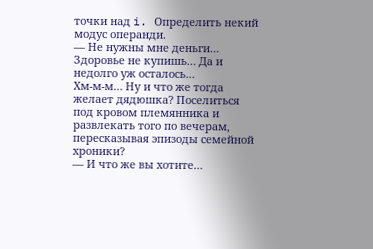точки над i. Определить некий модус операнди.
— Не нужны мне деньги… Здоровье не купишь… Да и недолго уж осталось…
Хм-м-м… Ну и что же тогда желает дядюшка? Поселиться под кровом племянника и развлекать того по вечерам, пересказывая эпизоды семейной хроники?
— И что же вы хотите…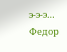э-э-э… Федор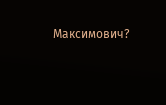Максимович?